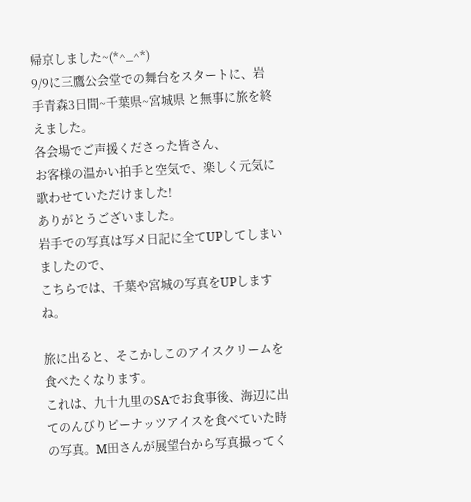帰京しました~(*^_^*)
9/9に三鷹公会堂での舞台をスタートに、岩手青森3日間~千葉県~宮城県 と無事に旅を終えました。
各会場でご声援くださった皆さん、
お客様の温かい拍手と空気で、楽しく元気に歌わせていただけました!
ありがとうございました。
岩手での写真は写メ日記に全てUPしてしまいましたので、
こちらでは、千葉や宮城の写真をUPしますね。

旅に出ると、そこかしこのアイスクリームを食べたくなります。
これは、九十九里のSAでお食事後、海辺に出てのんびりピーナッツアイスを食べていた時の写真。M田さんが展望台から写真撮ってく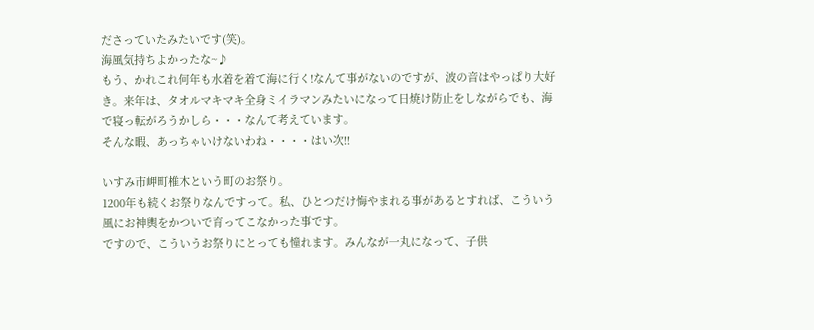ださっていたみたいです(笑)。
海風気持ちよかったな~♪
もう、かれこれ何年も水着を着て海に行く!なんて事がないのですが、波の音はやっぱり大好き。来年は、タオルマキマキ全身ミイラマンみたいになって日焼け防止をしながらでも、海で寝っ転がろうかしら・・・なんて考えています。
そんな暇、あっちゃいけないわね・・・・はい次!!

いすみ市岬町椎木という町のお祭り。
1200年も続くお祭りなんですって。私、ひとつだけ悔やまれる事があるとすれば、こういう風にお神輿をかついで育ってこなかった事です。
ですので、こういうお祭りにとっても憧れます。みんなが一丸になって、子供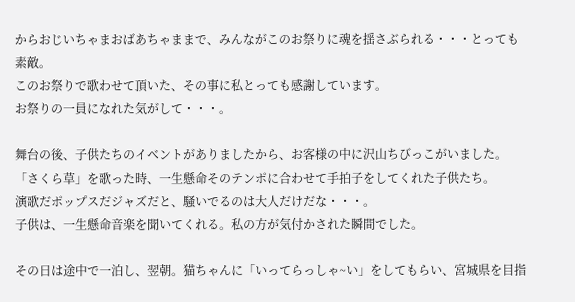からおじいちゃまおばあちゃままで、みんながこのお祭りに魂を揺さぶられる・・・とっても素敵。
このお祭りで歌わせて頂いた、その事に私とっても感謝しています。
お祭りの一員になれた気がして・・・。

舞台の後、子供たちのイベントがありましたから、お客様の中に沢山ちびっこがいました。「さくら草」を歌った時、一生懸命そのテンポに合わせて手拍子をしてくれた子供たち。
演歌だポップスだジャズだと、騒いでるのは大人だけだな・・・。
子供は、一生懸命音楽を聞いてくれる。私の方が気付かされた瞬間でした。

その日は途中で一泊し、翌朝。猫ちゃんに「いってらっしゃ~い」をしてもらい、宮城県を目指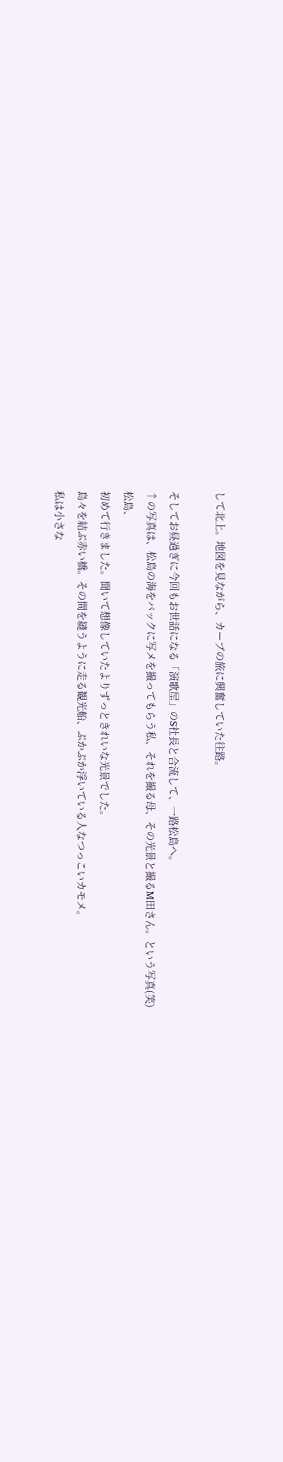して北上。地図を見ながら、カーブの旅に興奮していた往路。

そしてお昼過ぎに今回もお世話になる「演歌屋」のS社長と合流して、一路松島へ。
↑の写真は、松島の海をバックに写メを撮ってもらう私、それを撮る母、その光景と撮るM田さん。という写真(笑)
松島、
初めて行きました。聞いて想像していたよりずっときれいな光景でした。
島々を結ぶ赤い橋。その間を縫うように走る観光船、ぷかぷか浮いている人なつっこいカモメ。
私は小さな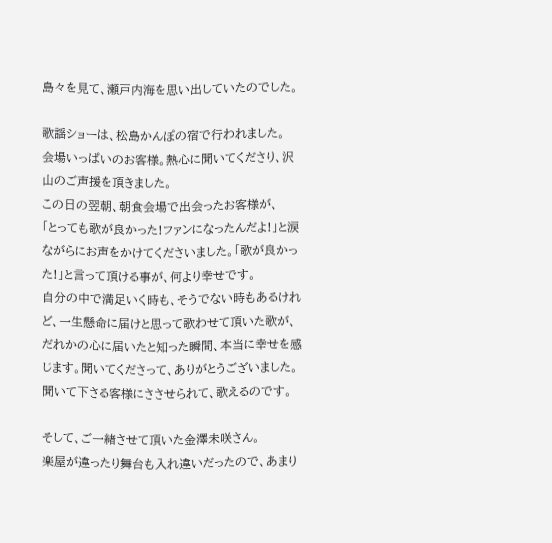島々を見て、瀬戸内海を思い出していたのでした。

歌謡ショーは、松島かんぽの宿で行われました。
会場いっぱいのお客様。熱心に聞いてくださり、沢山のご声援を頂きました。
この日の翌朝、朝食会場で出会ったお客様が、
「とっても歌が良かった!ファンになったんだよ!」と涙ながらにお声をかけてくださいました。「歌が良かった!」と言って頂ける事が、何より幸せです。
自分の中で満足いく時も、そうでない時もあるけれど、一生懸命に届けと思って歌わせて頂いた歌が、だれかの心に届いたと知った瞬間、本当に幸せを感じます。聞いてくださって、ありがとうございました。
聞いて下さる客様にささせられて、歌えるのです。

そして、ご一緒させて頂いた金澤未咲さん。
楽屋が違ったり舞台も入れ違いだったので、あまり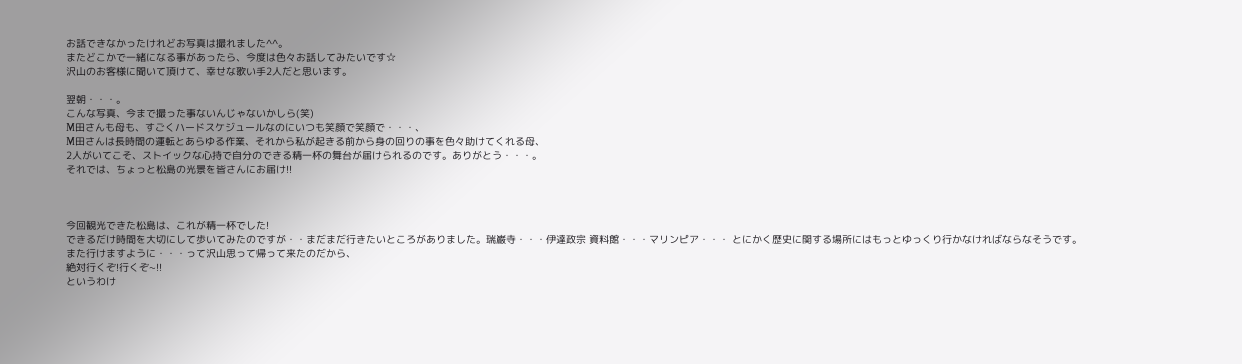お話できなかったけれどお写真は撮れました^^。
またどこかで一緒になる事があったら、今度は色々お話してみたいです☆
沢山のお客様に聞いて頂けて、幸せな歌い手2人だと思います。

翌朝・・・。
こんな写真、今まで撮った事ないんじゃないかしら(笑)
M田さんも母も、すごくハードスケジュールなのにいつも笑顔で笑顔で・・・、
M田さんは長時間の運転とあらゆる作業、それから私が起きる前から身の回りの事を色々助けてくれる母、
2人がいてこそ、ストイックな心持で自分のできる精一杯の舞台が届けられるのです。ありがとう・・・。
それでは、ちょっと松島の光景を皆さんにお届け!!



今回観光できた松島は、これが精一杯でした!
できるだけ時間を大切にして歩いてみたのですが・・まだまだ行きたいところがありました。瑞巌寺・・・伊達政宗 資料館・・・マリンピア・・・ とにかく歴史に関する場所にはもっとゆっくり行かなければならなそうです。
また行けますように・・・って沢山思って帰って来たのだから、
絶対行くぞ!行くぞ~!!
というわけ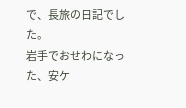で、長旅の日記でした。
岩手でおせわになった、安ケ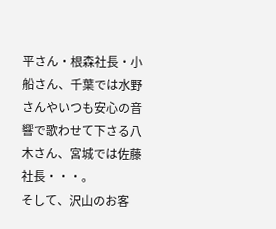平さん・根森社長・小船さん、千葉では水野さんやいつも安心の音響で歌わせて下さる八木さん、宮城では佐藤社長・・・。
そして、沢山のお客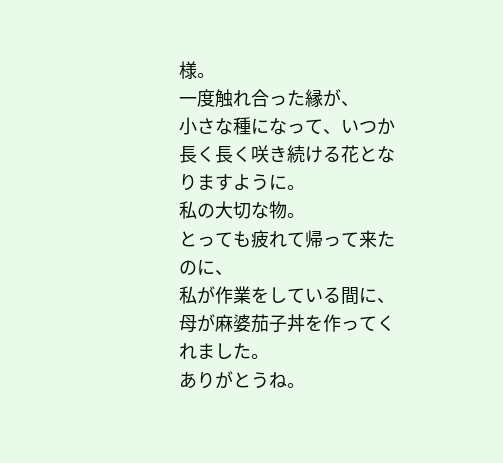様。
一度触れ合った縁が、
小さな種になって、いつか長く長く咲き続ける花となりますように。
私の大切な物。
とっても疲れて帰って来たのに、
私が作業をしている間に、母が麻婆茄子丼を作ってくれました。
ありがとうね。